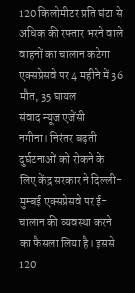120 किलोमीटर प्रति घंटा से अधिक की रफ्तार भरने वाले वाहनों का चालान कटेगा
एक्सप्रेसवे पर 4 महीने में 36 मौत, 35 घायल
संवाद न्यूज एजेंसी
नगीना। निरंतर बढ़ती दुर्घटनाओं को रोकने के लिए केंद्र सरकार ने दिल्ली-मुम्बई एक्सप्रेसवे पर ई-चालान की व्यवस्था करने का फैसला लिया है। इससे 120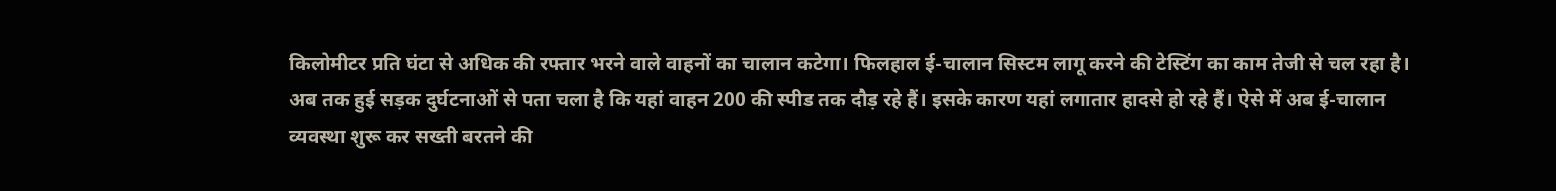किलोमीटर प्रति घंटा से अधिक की रफ्तार भरने वाले वाहनों का चालान कटेगा। फिलहाल ई-चालान सिस्टम लागू करने की टेस्टिंग का काम तेजी से चल रहा है। अब तक हुई सड़क दुर्घटनाओं से पता चला है कि यहां वाहन 200 की स्पीड तक दौड़ रहे हैं। इसके कारण यहां लगातार हादसे हो रहे हैं। ऐसे में अब ई-चालान व्यवस्था शुरू कर सख्ती बरतने की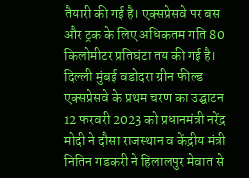तैयारी की गई है। एक्सप्रेसवे पर बस और ट्रक के लिए अधिकतम गति 80 किलोमीटर प्रतिघंटा तय की गई है। दिल्ली मुंबई वडोदरा ग्रीन फील्ड एक्सप्रेसवे के प्रथम चरण का उद्घाटन 12 फरवरी 2023 को प्रधानमंत्री नरेंद्र मोदी ने दौसा राजस्थान व केंद्रीय मंत्री नितिन गडकरी ने हिलालपुर मेवात से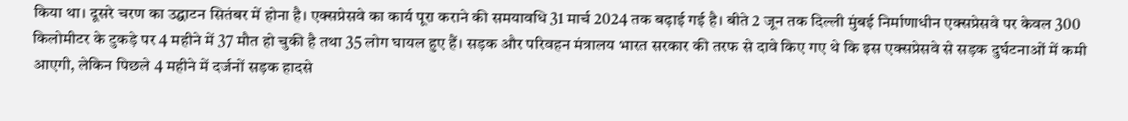किया था। दूसरे चरण का उद्घाटन सितंबर में होना है। एक्सप्रेसवे का कार्य पूरा कराने की समयावधि 31 मार्च 2024 तक बढ़ाई गई है। बीते 2 जून तक दिल्ली मुंबई निर्माणाधीन एक्सप्रेसवे पर केवल 300 किलोमीटर के टुकड़े पर 4 महीने में 37 मौत हो चुकी है तथा 35 लोग घायल हुए हैं। सड़क और परिवहन मंत्रालय भारत सरकार की तरफ से दावे किए गए थे कि इस एक्सप्रेसवे से सड़क दुर्घटनाओं में कमी आएगी, लेकिन पिछले 4 महीने में दर्जनों सड़क हादसे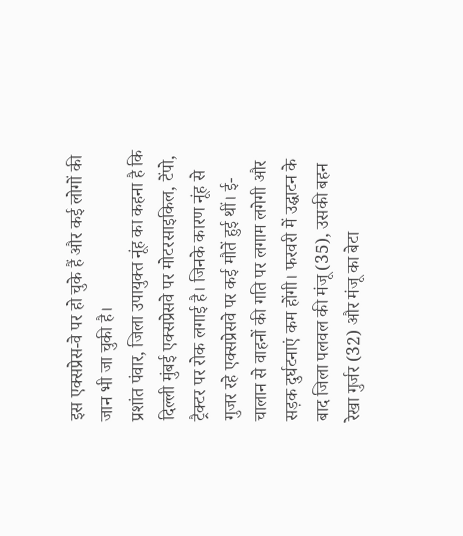इस एक्सप्रेस-वे पर हो चुके हैं और कई लोगों की जान भी जा चुकी है।
प्रशांत पंवार, जिला उपायुक्त नूंह का कहना है कि दिल्ली मुंबई एक्सप्रेसवे पर मोटरसाइकिल, टेंपो, ट्रैक्टर पर रोक लगाई है। जिनके कारण नूंह से गुजर रहे एक्सप्रेसवे पर कई मौतें हुई थीं। ई-चालान से वाहनों की गति पर लगाम लगेगी और सड़क दुर्घटनाएं कम होंगी। फरवरी में उद्घाटन के बाद जिला पलवल की मंजू (35), उसकी बहन रेखा गुर्जर (32) और मंजू का बेटा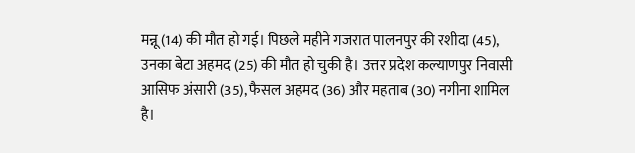मन्नू (14) की मौत हो गई। पिछले महीने गजरात पालनपुर की रशीदा (45), उनका बेटा अहमद (25) की मौत हो चुकी है। उत्तर प्रदेश कल्याणपुर निवासी आसिफ अंसारी (35), फैसल अहमद (36) और महताब (30) नगीना शामिल है।